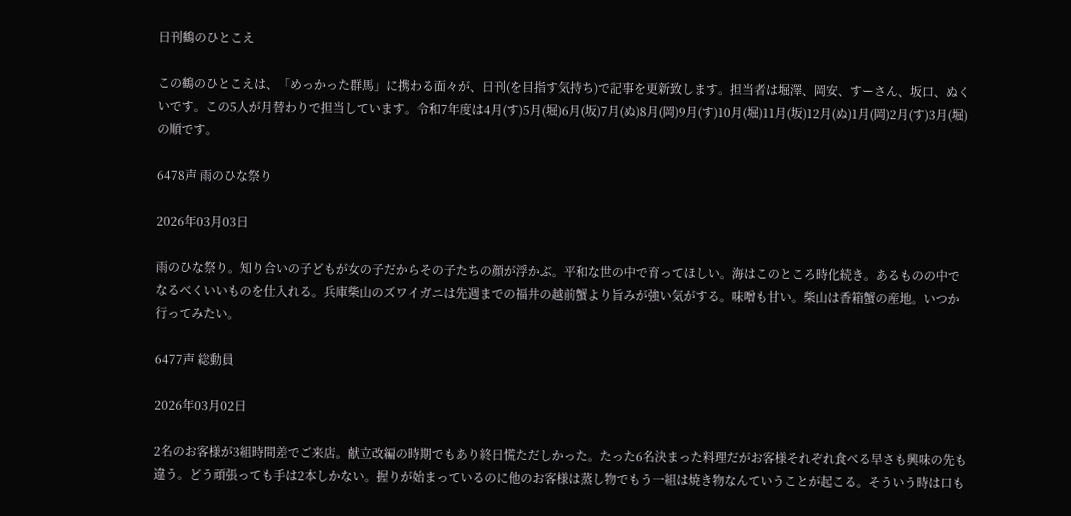日刊鶴のひとこえ

この鶴のひとこえは、「めっかった群馬」に携わる面々が、日刊(を目指す気持ち)で記事を更新致します。担当者は堀澤、岡安、すーさん、坂口、ぬくいです。この5人が月替わりで担当しています。令和7年度は4月(す)5月(堀)6月(坂)7月(ぬ)8月(岡)9月(す)10月(堀)11月(坂)12月(ぬ)1月(岡)2月(す)3月(堀)の順です。

6478声 雨のひな祭り

2026年03月03日

雨のひな祭り。知り合いの子どもが女の子だからその子たちの顔が浮かぶ。平和な世の中で育ってほしい。海はこのところ時化続き。あるものの中でなるべくいいものを仕入れる。兵庫柴山のズワイガニは先週までの福井の越前蟹より旨みが強い気がする。味噌も甘い。柴山は香箱蟹の産地。いつか行ってみたい。

6477声 総動員

2026年03月02日

2名のお客様が3組時間差でご来店。献立改編の時期でもあり終日慌ただしかった。たった6名決まった料理だがお客様それぞれ食べる早さも興味の先も違う。どう頑張っても手は2本しかない。握りが始まっているのに他のお客様は蒸し物でもう一組は焼き物なんていうことが起こる。そういう時は口も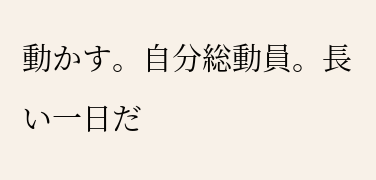動かす。自分総動員。長い一日だ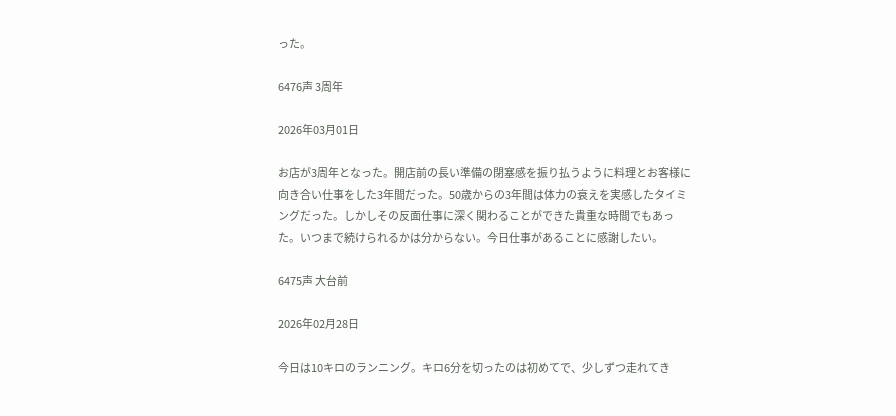った。

6476声 3周年

2026年03月01日

お店が3周年となった。開店前の長い準備の閉塞感を振り払うように料理とお客様に向き合い仕事をした3年間だった。50歳からの3年間は体力の衰えを実感したタイミングだった。しかしその反面仕事に深く関わることができた貴重な時間でもあった。いつまで続けられるかは分からない。今日仕事があることに感謝したい。

6475声 大台前

2026年02月28日

今日は10キロのランニング。キロ6分を切ったのは初めてで、少しずつ走れてき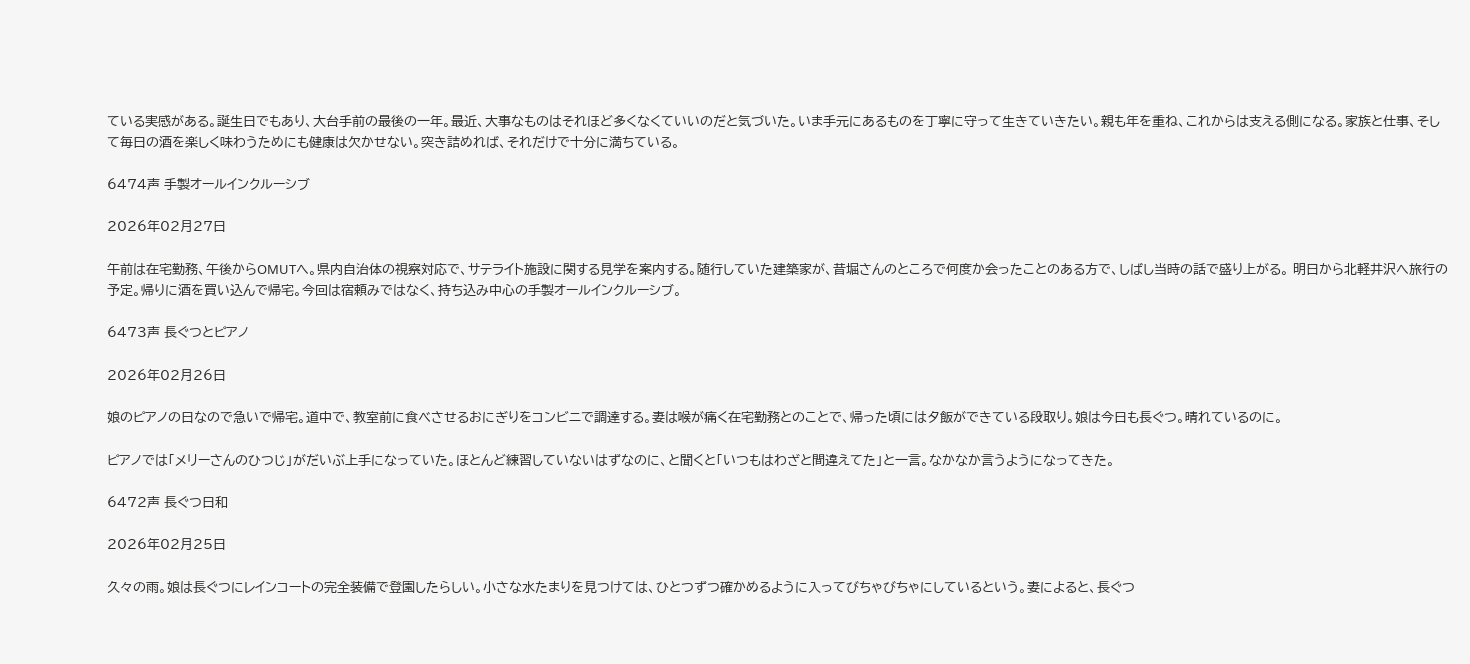ている実感がある。誕生日でもあり、大台手前の最後の一年。最近、大事なものはそれほど多くなくていいのだと気づいた。いま手元にあるものを丁寧に守って生きていきたい。親も年を重ね、これからは支える側になる。家族と仕事、そして毎日の酒を楽しく味わうためにも健康は欠かせない。突き詰めれば、それだけで十分に満ちている。

6474声 手製オールインクルーシブ

2026年02月27日

午前は在宅勤務、午後からOMUTへ。県内自治体の視察対応で、サテライト施設に関する見学を案内する。随行していた建築家が、昔堀さんのところで何度か会ったことのある方で、しばし当時の話で盛り上がる。 明日から北軽井沢へ旅行の予定。帰りに酒を買い込んで帰宅。今回は宿頼みではなく、持ち込み中心の手製オールインクルーシブ。

6473声 長ぐつとピアノ

2026年02月26日

娘のピアノの日なので急いで帰宅。道中で、教室前に食べさせるおにぎりをコンビニで調達する。妻は喉が痛く在宅勤務とのことで、帰った頃には夕飯ができている段取り。娘は今日も長ぐつ。晴れているのに。

ピアノでは「メリーさんのひつじ」がだいぶ上手になっていた。ほとんど練習していないはずなのに、と聞くと「いつもはわざと間違えてた」と一言。なかなか言うようになってきた。

6472声 長ぐつ日和

2026年02月25日

久々の雨。娘は長ぐつにレインコートの完全装備で登園したらしい。小さな水たまりを見つけては、ひとつずつ確かめるように入ってびちゃびちゃにしているという。妻によると、長ぐつ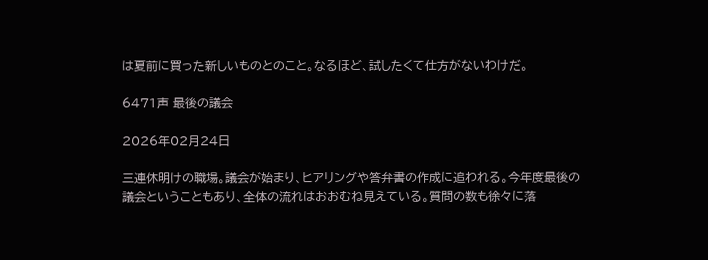は夏前に買った新しいものとのこと。なるほど、試したくて仕方がないわけだ。

6471声 最後の議会

2026年02月24日

三連休明けの職場。議会が始まり、ヒアリングや答弁書の作成に追われる。今年度最後の議会ということもあり、全体の流れはおおむね見えている。質問の数も徐々に落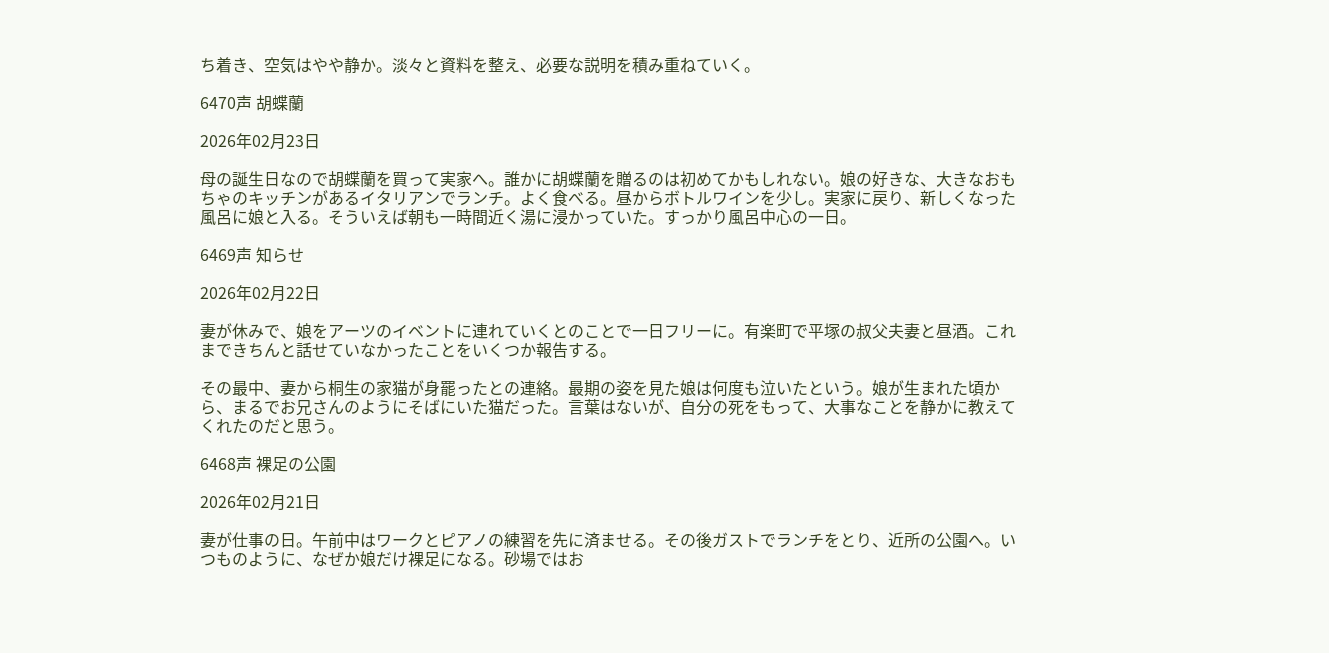ち着き、空気はやや静か。淡々と資料を整え、必要な説明を積み重ねていく。

6470声 胡蝶蘭

2026年02月23日

母の誕生日なので胡蝶蘭を買って実家へ。誰かに胡蝶蘭を贈るのは初めてかもしれない。娘の好きな、大きなおもちゃのキッチンがあるイタリアンでランチ。よく食べる。昼からボトルワインを少し。実家に戻り、新しくなった風呂に娘と入る。そういえば朝も一時間近く湯に浸かっていた。すっかり風呂中心の一日。

6469声 知らせ

2026年02月22日

妻が休みで、娘をアーツのイベントに連れていくとのことで一日フリーに。有楽町で平塚の叔父夫妻と昼酒。これまできちんと話せていなかったことをいくつか報告する。

その最中、妻から桐生の家猫が身罷ったとの連絡。最期の姿を見た娘は何度も泣いたという。娘が生まれた頃から、まるでお兄さんのようにそばにいた猫だった。言葉はないが、自分の死をもって、大事なことを静かに教えてくれたのだと思う。

6468声 裸足の公園

2026年02月21日

妻が仕事の日。午前中はワークとピアノの練習を先に済ませる。その後ガストでランチをとり、近所の公園へ。いつものように、なぜか娘だけ裸足になる。砂場ではお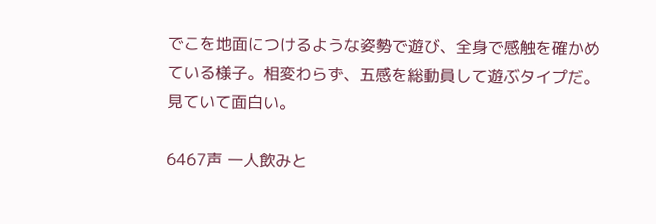でこを地面につけるような姿勢で遊び、全身で感触を確かめている様子。相変わらず、五感を総動員して遊ぶタイプだ。見ていて面白い。

6467声 一人飲みと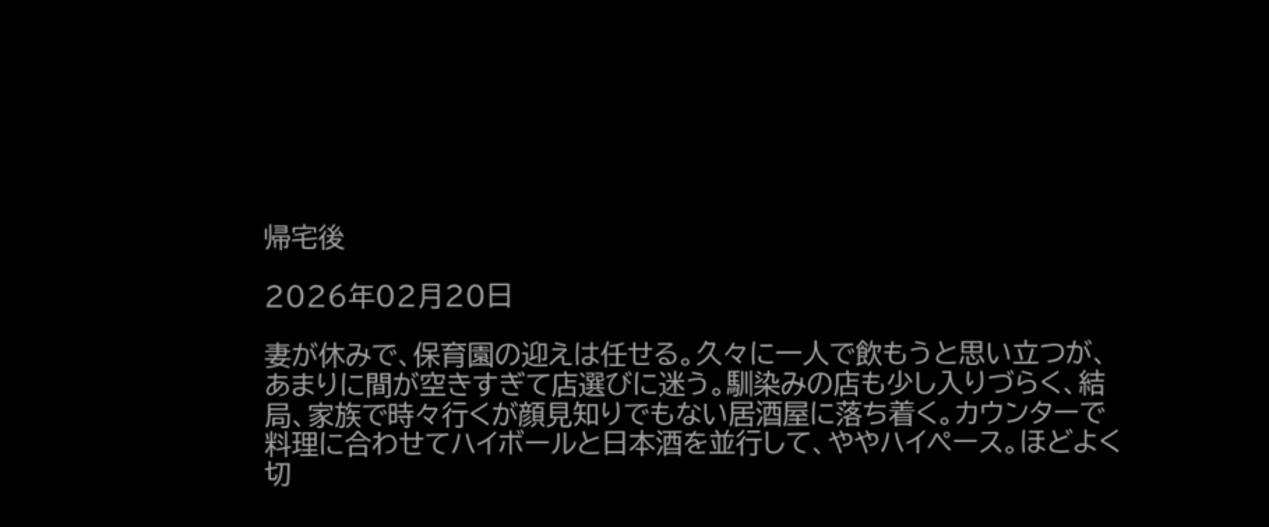帰宅後

2026年02月20日

妻が休みで、保育園の迎えは任せる。久々に一人で飲もうと思い立つが、あまりに間が空きすぎて店選びに迷う。馴染みの店も少し入りづらく、結局、家族で時々行くが顔見知りでもない居酒屋に落ち着く。カウンターで料理に合わせてハイボールと日本酒を並行して、ややハイペース。ほどよく切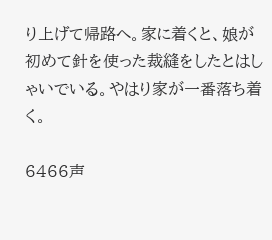り上げて帰路へ。家に着くと、娘が初めて針を使った裁縫をしたとはしゃいでいる。やはり家が一番落ち着く。

6466声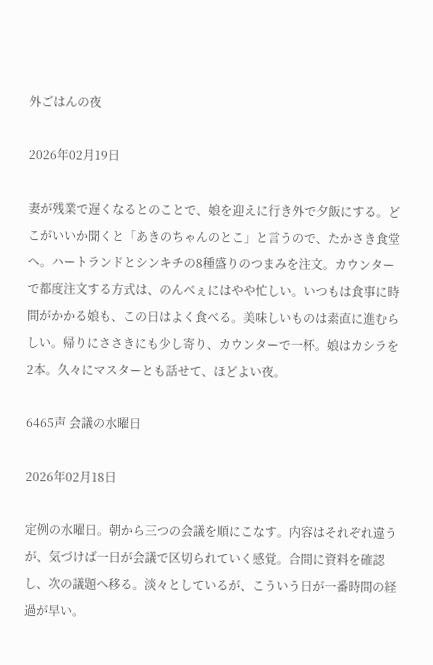外ごはんの夜

2026年02月19日

妻が残業で遅くなるとのことで、娘を迎えに行き外で夕飯にする。どこがいいか聞くと「あきのちゃんのとこ」と言うので、たかさき食堂へ。ハートランドとシンキチの8種盛りのつまみを注文。カウンターで都度注文する方式は、のんべぇにはやや忙しい。いつもは食事に時間がかかる娘も、この日はよく食べる。美味しいものは素直に進むらしい。帰りにささきにも少し寄り、カウンターで一杯。娘はカシラを2本。久々にマスターとも話せて、ほどよい夜。

6465声 会議の水曜日

2026年02月18日

定例の水曜日。朝から三つの会議を順にこなす。内容はそれぞれ違うが、気づけば一日が会議で区切られていく感覚。合間に資料を確認し、次の議題へ移る。淡々としているが、こういう日が一番時間の経過が早い。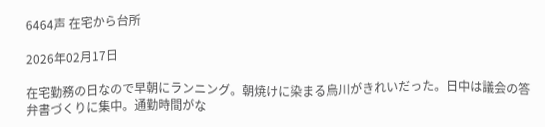6464声 在宅から台所

2026年02月17日

在宅勤務の日なので早朝にランニング。朝焼けに染まる烏川がきれいだった。日中は議会の答弁書づくりに集中。通勤時間がな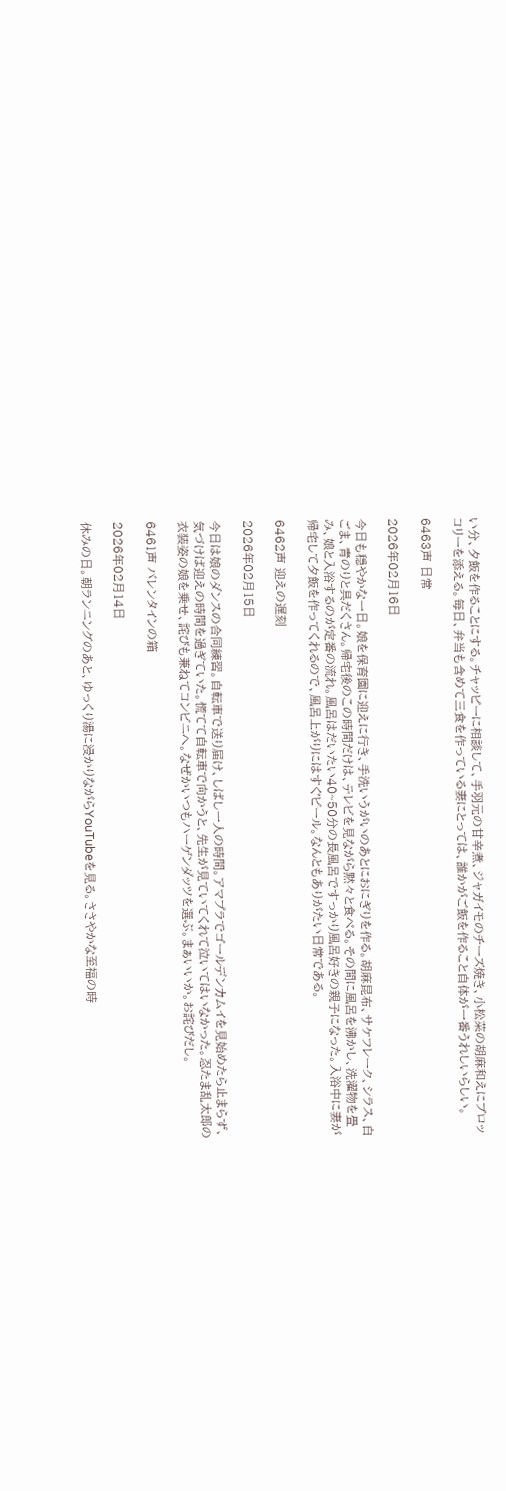い分、夕飯を作ることにする。チャッピーに相談して、手羽元の甘辛煮、ジャガイモのチーズ焼き、小松菜の胡麻和えにブロッコリーを添える。毎日、弁当も含めて三食を作っている妻にとっては、誰かがご飯を作ること自体が一番うれしいらしい。

6463声 日常

2026年02月16日

今日も穏やかな一日。娘を保育園に迎えに行き、手洗いうがいのあとにおにぎりを作る。胡麻昆布、サケフレーク、シラス、白ごま、青のりと具だくさん。帰宅後のこの時間だけは、テレビを見ながら黙々と食べる。その間に風呂を沸かし、洗濯物を畳み、娘と入浴するのが定番の流れ。風呂はだいたい40~50分の長風呂ですっかり風呂好きの親子になった。入浴中に妻が帰宅して夕飯を作ってくれるので、風呂上がりにはすぐビール。なんともありがたい日常である。

6462声 迎えの遅刻

2026年02月15日

今日は娘のダンスの合同練習。自転車で送り届け、しばし一人の時間。アマプラでゴールデンカムイを見始めたら止まらず、気づけば迎えの時間を過ぎていた。慌てて自転車で向かうと、先生が見ていてくれて泣いてはいなかった。忍たま乱太郎の衣装姿の娘を乗せ、詫びも兼ねてコンビニへ。なぜかいつもハーゲンダッツを選ぶ。まぁいいか。お詫びだし。

6461声 バレンタインの箱

2026年02月14日

休みの日。朝ランニングのあと、ゆっくり湯に浸かりながらYouTubeを見る。ささやかな至福の時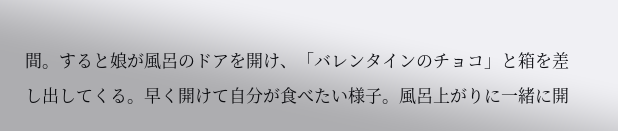間。すると娘が風呂のドアを開け、「バレンタインのチョコ」と箱を差し出してくる。早く開けて自分が食べたい様子。風呂上がりに一緒に開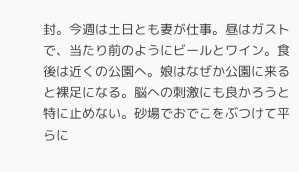封。今週は土日とも妻が仕事。昼はガストで、当たり前のようにビールとワイン。食後は近くの公園へ。娘はなぜか公園に来ると裸足になる。脳への刺激にも良かろうと特に止めない。砂場でおでこをぶつけて平らに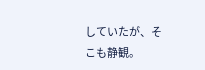していたが、そこも静観。